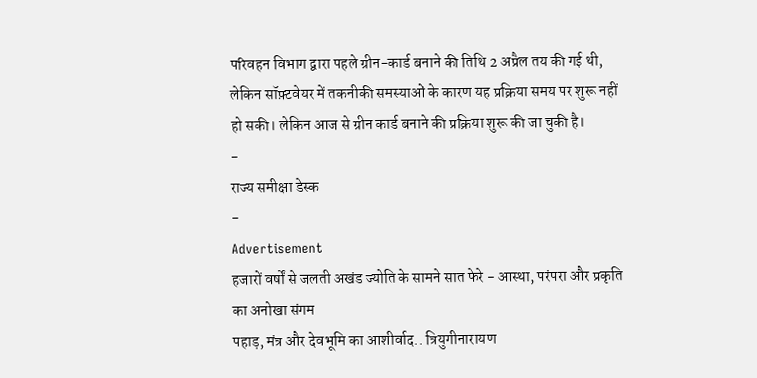परिवहन विभाग द्वारा पहले ग्रीन-कार्ड बनाने की तिथि 2 अप्रैल तय की गई थी, लेकिन सॉफ़्टवेयर में तकनीकी समस्याओं के कारण यह प्रक्रिया समय पर शुरू नहीं हो सकी। लेकिन आज से ग्रीन कार्ड बनाने की प्रक्रिया शुरू की जा चुकी है।
-
राज्य समीक्षा डेस्क
-
Advertisement
हजारों वर्षों से जलती अखंड ज्योति के सामने सात फेरे - आस्था, परंपरा और प्रकृति का अनोखा संगम
पहाड़, मंत्र और देवभूमि का आशीर्वाद.. त्रियुगीनारायण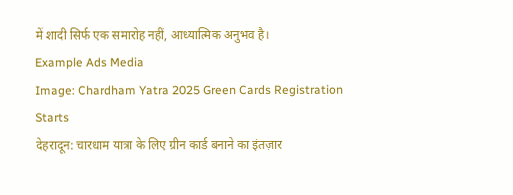में शादी सिर्फ एक समारोह नहीं, आध्यात्मिक अनुभव है।
Example Ads Media
Image: Chardham Yatra 2025 Green Cards Registration Starts
देहरादून: चारधाम यात्रा के लिए ग्रीन कार्ड बनाने का इंतज़ार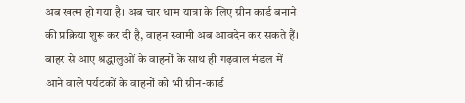अब खत्म हो गया है। अब चार धाम यात्रा के लिए ग्रीन कार्ड बनाने की प्रक्रिया शुरू कर दी है, वाहन स्वामी अब आवदेन कर सकते हैं। बाहर से आए श्रद्धालुओं के वाहनों के साथ ही गढ़वाल मंडल में आने वाले पर्यटकों के वाहनों को भी ग्रीन-कार्ड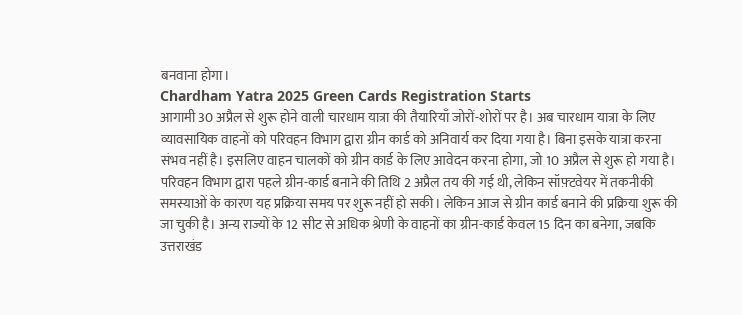बनवाना होगा।
Chardham Yatra 2025 Green Cards Registration Starts
आगामी 30 अप्रैल से शुरू होने वाली चारधाम यात्रा की तैयारियाँ जोरों-शोरों पर है। अब चारधाम यात्रा के लिए व्यावसायिक वाहनों को परिवहन विभाग द्वारा ग्रीन कार्ड को अनिवार्य कर दिया गया है। बिना इसके यात्रा करना संभव नहीं है। इसलिए वाहन चालकों को ग्रीन कार्ड के लिए आवेदन करना होगा, जो 10 अप्रैल से शुरू हो गया है। परिवहन विभाग द्वारा पहले ग्रीन-कार्ड बनाने की तिथि 2 अप्रैल तय की गई थी, लेकिन सॉफ़्टवेयर में तकनीकी समस्याओं के कारण यह प्रक्रिया समय पर शुरू नहीं हो सकी। लेकिन आज से ग्रीन कार्ड बनाने की प्रक्रिया शुरू की जा चुकी है। अन्य राज्यों के 12 सीट से अधिक श्रेणी के वाहनों का ग्रीन-कार्ड केवल 15 दिन का बनेगा, जबकि उत्तराखंड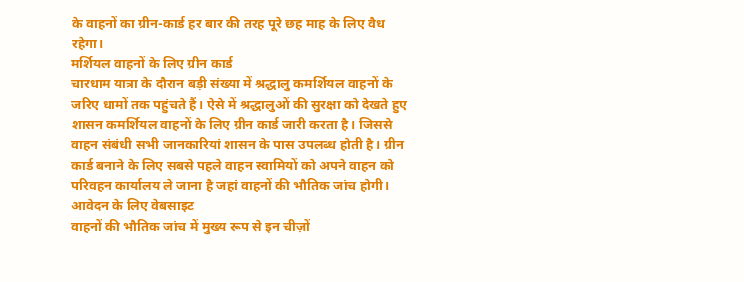के वाहनों का ग्रीन-कार्ड हर बार की तरह पूरे छह माह के लिए वैध रहेगा।
मर्शियल वाहनों के लिए ग्रीन कार्ड
चारधाम यात्रा के दौरान बड़ी संख्या में श्रद्धालु कमर्शियल वाहनों के जरिए धामों तक पहुंचते हैं। ऐसे में श्रद्धालुओं की सुरक्षा को देखते हुए शासन कमर्शियल वाहनों के लिए ग्रीन कार्ड जारी करता है। जिससे वाहन संबंधी सभी जानकारियां शासन के पास उपलब्ध होती है। ग्रीन कार्ड बनाने के लिए सबसे पहले वाहन स्वामियों को अपने वाहन को परिवहन कार्यालय ले जाना है जहां वाहनों की भौतिक जांच होगी।
आवेदन के लिए वेबसाइट
वाहनों की भौतिक जांच में मुख्य रूप से इन चीज़ों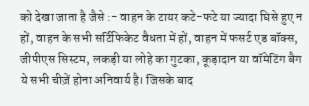को देखा जाता है जैसे :- वाहन के टायर कटे-फटे या ज्यादा घिसे हुए न हों, वाहन के सभी सर्टिफिकेट वैधता में हों, वाहन में फसर्ट एड बॉक्स, जीपीएस सिस्टम, लकड़ी या लोहे का गुटका, कूड़ादान या वॉमेटिंग बैग ये सभी चीज़ें होना अनिवार्य है। जिसके बाद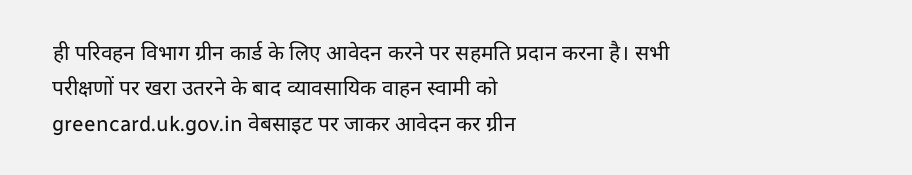ही परिवहन विभाग ग्रीन कार्ड के लिए आवेदन करने पर सहमति प्रदान करना है। सभी परीक्षणों पर खरा उतरने के बाद व्यावसायिक वाहन स्वामी को greencard.uk.gov.in वेबसाइट पर जाकर आवेदन कर ग्रीन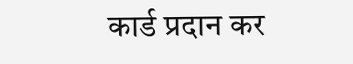कार्ड प्रदान कर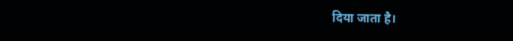दिया जाता है।